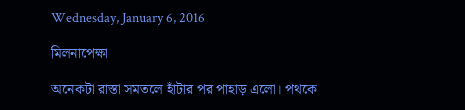Wednesday, January 6, 2016

মিলনাপেক্ষা

অনেকটা রাস্তা সমতলে হাঁটার পর পাহাড় এলো। পথকে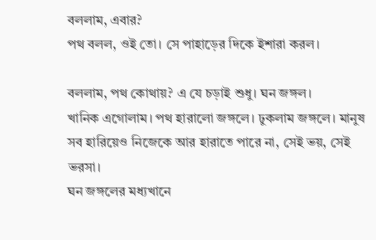বললাম, এবার?
পথ বলল, ওই তো। সে পাহাড়ের দিকে ইশারা করল।

বললাম, পথ কোথায়? এ যে চড়াই শুধু। ঘন জঙ্গল।
খানিক এগোলাম। পথ হারালো জঙ্গলে। ঢুকলাম জঙ্গলে। মানুষ সব হারিয়েও নিজেকে আর হারাতে পারে না, সেই ভয়, সেই ভরসা।
ঘন জঙ্গলের মধ্যখানে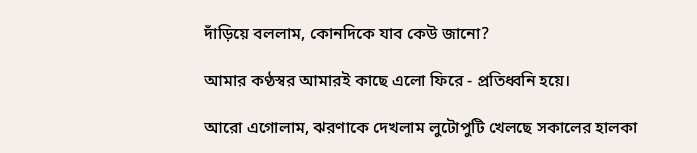দাঁড়িয়ে বললাম, কোনদিকে যাব কেউ জানো?

আমার কণ্ঠস্বর আমারই কাছে এলো ফিরে - প্রতিধ্বনি হয়ে।

আরো এগোলাম, ঝরণাকে দেখলাম লুটোপুটি খেলছে সকালের হালকা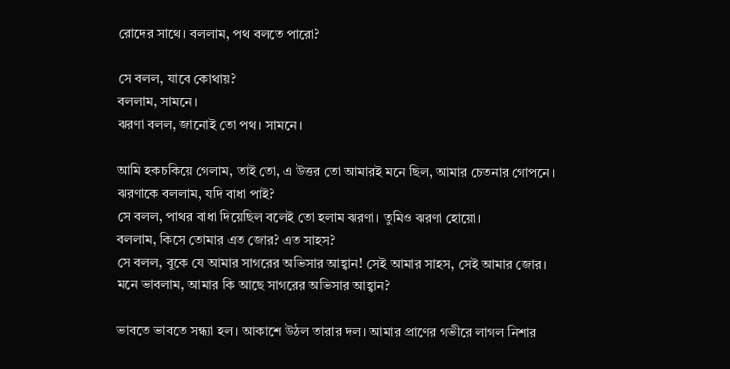রোদের সাথে। বললাম, পথ বলতে পারো?

সে বলল, যাবে কোথায়?
বললাম, সামনে।
ঝরণা বলল, জানোই তো পথ। সামনে।

আমি হকচকিয়ে গেলাম, তাই তো, এ উত্তর তো আমারই মনে ছিল, আমার চেতনার গোপনে।
ঝরণাকে বললাম, যদি বাধা পাই?
সে বলল, পাথর বাধা দিয়েছিল বলেই তো হলাম ঝরণা। তুমিও ঝরণা হোয়ো।
বললাম, কিসে তোমার এত জোর? এত সাহস?
সে বলল, বুকে যে আমার সাগরের অভিসার আহ্বান! সেই আমার সাহস, সেই আমার জোর।
মনে ভাবলাম, আমার কি আছে সাগরের অভিসার আহ্বান?

ভাবতে ভাবতে সন্ধ্যা হল। আকাশে উঠল তারার দল। আমার প্রাণের গভীরে লাগল নিশার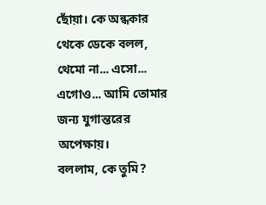ছোঁয়া। কে অন্ধকার থেকে ডেকে বলল, থেমো না... এসো... এগোও... আমি তোমার জন্য যুগান্তরের অপেক্ষায়।
বললাম, কে তুমি?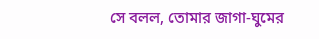সে বলল, তোমার জাগা-ঘুমের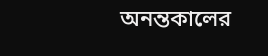অনন্তকালের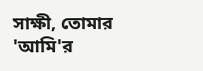সাক্ষী, তোমার 'আমি'র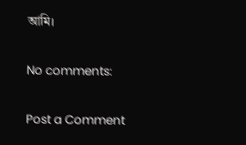আমি।

No comments:

Post a Comment